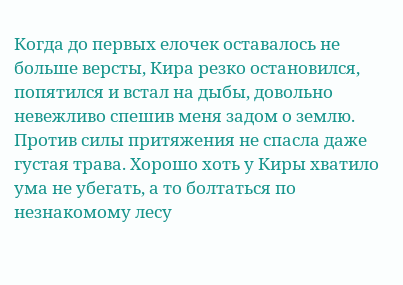Когда до первых елочек оставалось не больше версты, Кира резко остановился, попятился и встал на дыбы, довольно невежливо спешив меня задом о землю. Против силы притяжения не спасла даже густая трава. Хорошо хоть у Киры хватило ума не убегать, а то болтаться по незнакомому лесу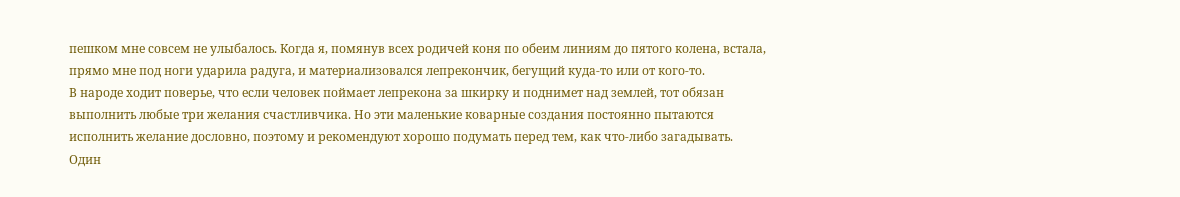пешком мне совсем не улыбалось. Когда я, помянув всех родичей коня по обеим линиям до пятого колена, встала, прямо мне под ноги ударила радуга, и материализовался лепрекончик, бегущий куда-то или от кого-то.
В народе ходит поверье, что если человек поймает лепрекона за шкирку и поднимет над землей, тот обязан выполнить любые три желания счастливчика. Но эти маленькие коварные создания постоянно пытаются исполнить желание дословно, поэтому и рекомендуют хорошо подумать перед тем, как что-либо загадывать.
Один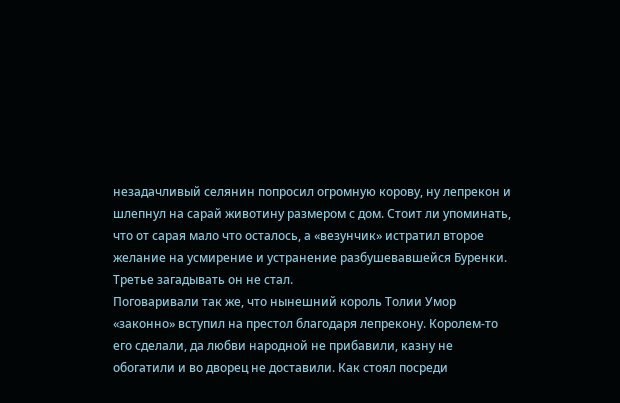незадачливый селянин попросил огромную корову, ну лепрекон и шлепнул на сарай животину размером с дом. Стоит ли упоминать, что от сарая мало что осталось, а «везунчик» истратил второе желание на усмирение и устранение разбушевавшейся Буренки. Третье загадывать он не стал.
Поговаривали так же, что нынешний король Толии Умор «законно» вступил на престол благодаря лепрекону. Королем-то его сделали, да любви народной не прибавили, казну не обогатили и во дворец не доставили. Как стоял посреди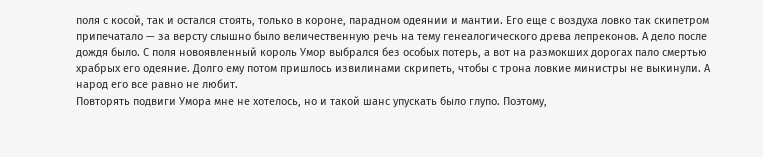поля с косой, так и остался стоять, только в короне, парадном одеянии и мантии. Его еще с воздуха ловко так скипетром припечатало — за версту слышно было величественную речь на тему генеалогического древа лепреконов. А дело после дождя было. С поля новоявленный король Умор выбрался без особых потерь, а вот на размокших дорогах пало смертью храбрых его одеяние. Долго ему потом пришлось извилинами скрипеть, чтобы с трона ловкие министры не выкинули. А народ его все равно не любит.
Повторять подвиги Умора мне не хотелось, но и такой шанс упускать было глупо. Поэтому,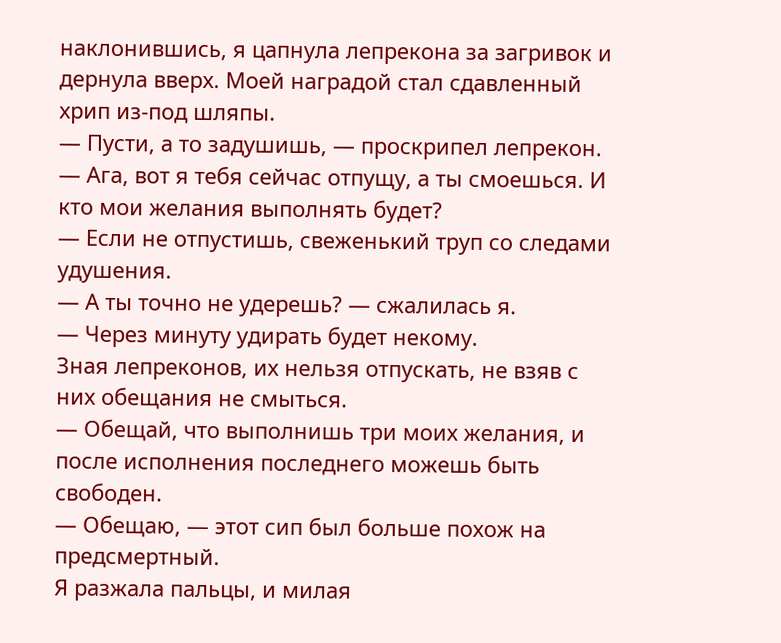наклонившись, я цапнула лепрекона за загривок и дернула вверх. Моей наградой стал сдавленный хрип из-под шляпы.
— Пусти, а то задушишь, — проскрипел лепрекон.
— Ага, вот я тебя сейчас отпущу, а ты смоешься. И кто мои желания выполнять будет?
— Если не отпустишь, свеженький труп со следами удушения.
— А ты точно не удерешь? — сжалилась я.
— Через минуту удирать будет некому.
Зная лепреконов, их нельзя отпускать, не взяв с них обещания не смыться.
— Обещай, что выполнишь три моих желания, и после исполнения последнего можешь быть свободен.
— Обещаю, — этот сип был больше похож на предсмертный.
Я разжала пальцы, и милая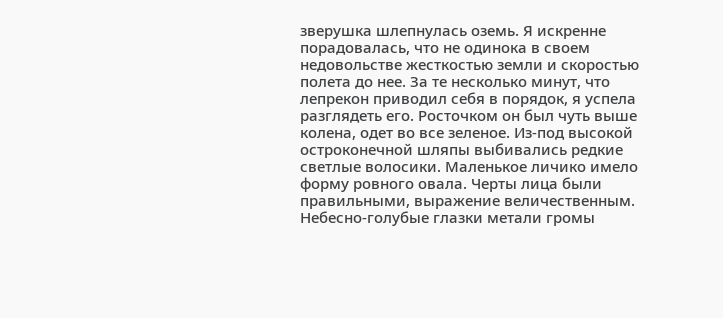зверушка шлепнулась оземь. Я искренне порадовалась, что не одинока в своем недовольстве жесткостью земли и скоростью полета до нее. За те несколько минут, что лепрекон приводил себя в порядок, я успела разглядеть его. Росточком он был чуть выше колена, одет во все зеленое. Из-под высокой остроконечной шляпы выбивались редкие светлые волосики. Маленькое личико имело форму ровного овала. Черты лица были правильными, выражение величественным. Небесно-голубые глазки метали громы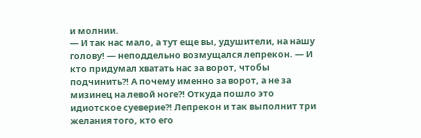и молнии.
— И так нас мало, а тут еще вы, удушители, на нашу голову! — неподдельно возмущался лепрекон. — И кто придумал хватать нас за ворот, чтобы подчинить?! А почему именно за ворот, а не за мизинец на левой ноге?! Откуда пошло это идиотское суеверие?! Лепрекон и так выполнит три желания того, кто его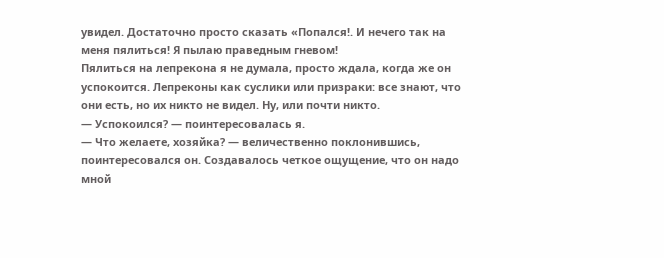увидел. Достаточно просто сказать «Попался!. И нечего так на меня пялиться! Я пылаю праведным гневом!
Пялиться на лепрекона я не думала, просто ждала, когда же он успокоится. Лепреконы как суслики или призраки: все знают, что они есть, но их никто не видел. Ну, или почти никто.
— Успокоился? — поинтересовалась я.
— Что желаете, хозяйка? — величественно поклонившись, поинтересовался он. Создавалось четкое ощущение, что он надо мной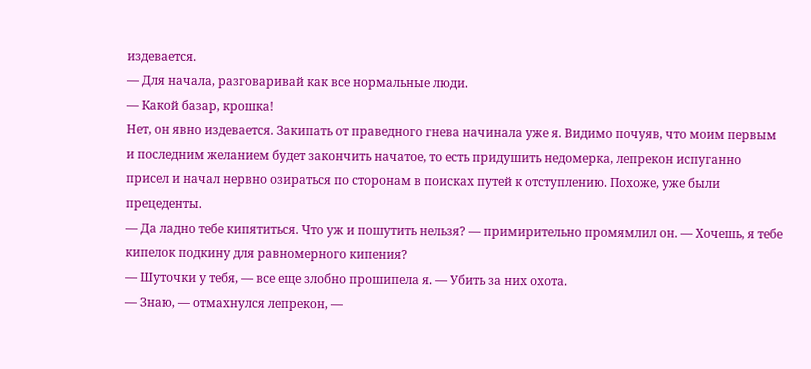издевается.
— Для начала, разговаривай как все нормальные люди.
— Какой базар, крошка!
Нет, он явно издевается. Закипать от праведного гнева начинала уже я. Видимо почуяв, что моим первым и последним желанием будет закончить начатое, то есть придушить недомерка, лепрекон испуганно присел и начал нервно озираться по сторонам в поисках путей к отступлению. Похоже, уже были прецеденты.
— Да ладно тебе кипятиться. Что уж и пошутить нельзя? — примирительно промямлил он. — Хочешь, я тебе кипелок подкину для равномерного кипения?
— Шуточки у тебя, — все еще злобно прошипела я. — Убить за них охота.
— Знаю, — отмахнулся лепрекон, —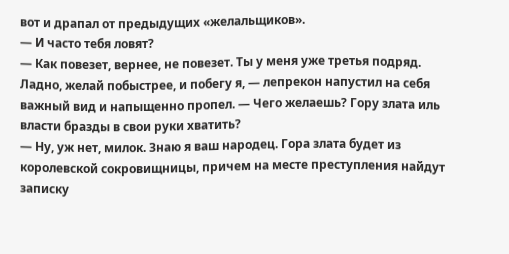вот и драпал от предыдущих «желальщиков».
— И часто тебя ловят?
— Как повезет, вернее, не повезет. Ты у меня уже третья подряд. Ладно, желай побыстрее, и побегу я, — лепрекон напустил на себя важный вид и напыщенно пропел. — Чего желаешь? Гору злата иль власти бразды в свои руки хватить?
— Ну, уж нет, милок. Знаю я ваш народец. Гора злата будет из королевской сокровищницы, причем на месте преступления найдут записку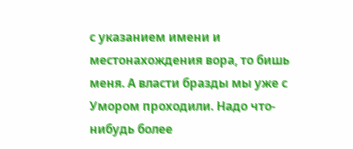с указанием имени и местонахождения вора, то бишь меня. А власти бразды мы уже с Умором проходили. Надо что-нибудь более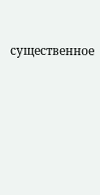существенное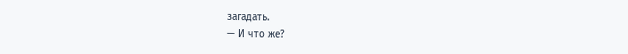загадать.
— И что же?